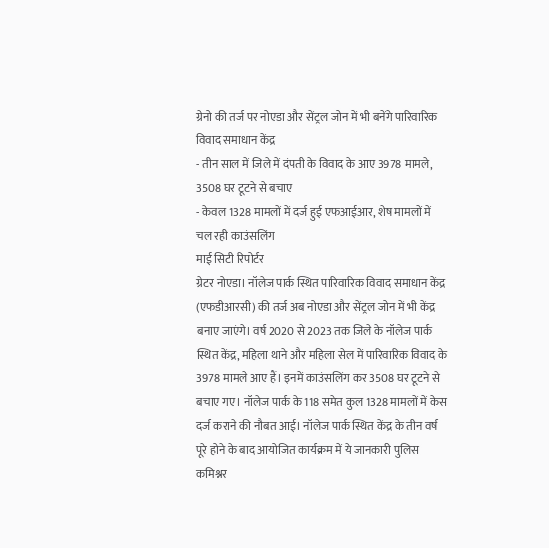ग्रेनो की तर्ज पर नोएडा और सेंट्रल जोन में भी बनेंगे पारिवारिक विवाद समाधान केंद्र
- तीन साल में जिले में दंपती के विवाद के आए 3978 मामले, 3508 घर टूटने से बचाए
- केवल 1328 मामलों में दर्ज हुई एफआईआर, शेष मामलों में चल रही काउंसलिंग
माई सिटी रिपोर्टर
ग्रेटर नोएडा। नॉलेज पार्क स्थित पारिवारिक विवाद समाधान केंद्र (एफडीआरसी) की तर्ज अब नोएडा और सेंट्रल जोन में भी केंद्र बनाए जाएंगे। वर्ष 2020 से 2023 तक जिले के नॉलेज पार्क स्थित केंद्र, महिला थाने और महिला सेल में पारिवारिक विवाद के 3978 मामले आए हैं। इनमें काउंसलिंग कर 3508 घर टूटने से बचाए गए। नॉलेज पार्क के 118 समेत कुल 1328 मामलों में केस दर्ज कराने की नौबत आई। नॉलेज पार्क स्थित केंद्र के तीन वर्ष पूरे होने के बाद आयोजित कार्यक्रम में ये जानकारी पुलिस कमिश्नर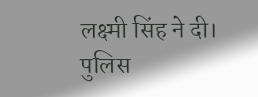लक्ष्मी सिंह ने दी।
पुलिस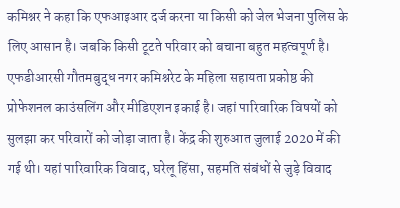कमिश्नर ने कहा कि एफआइआर दर्ज करना या किसी को जेल भेजना पुलिस के लिए आसान है। जबकि किसी टूटते परिवार को बचाना बहुत महत्वपूर्ण है। एफडीआरसी गौतमबुद्ध नगर कमिश्नरेट के महिला सहायता प्रकोष्ठ की प्रोफेशनल काउंसलिंग और मीडिएशन इकाई है। जहां पारिवारिक विषयों को सुलझा कर परिवारों को जोड़ा जाता है। केंद्र की शुरुआत जुलाई 2020 में की गई थी। यहां पारिवारिक विवाद, घरेलू हिंसा, सहमति संबंधों से जुड़े विवाद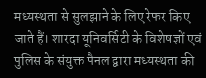मध्यस्थता से सुलझाने के लिए रेफर किए जाते हैं। शारदा यूनिवर्सिटी के विशेषज्ञों एवं पुलिस के संयुक्त पैनल द्वारा मध्यस्थता की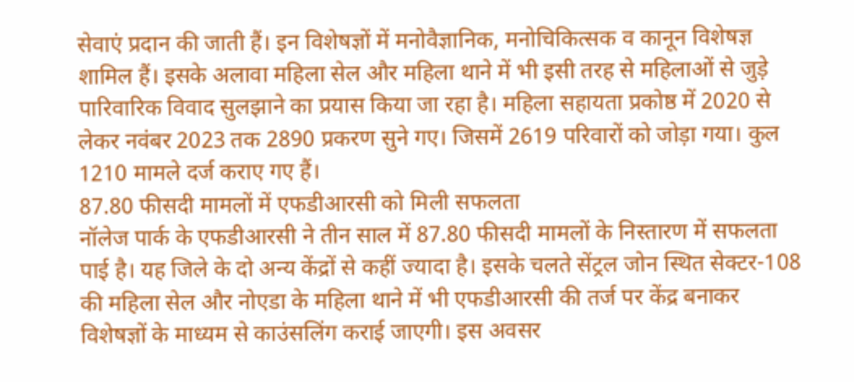सेवाएं प्रदान की जाती हैं। इन विशेषज्ञों में मनोवैज्ञानिक, मनोचिकित्सक व कानून विशेषज्ञ शामिल हैं। इसके अलावा महिला सेल और महिला थाने में भी इसी तरह से महिलाओं से जुड़े पारिवारिक विवाद सुलझाने का प्रयास किया जा रहा है। महिला सहायता प्रकोष्ठ में 2020 से लेकर नवंबर 2023 तक 2890 प्रकरण सुने गए। जिसमें 2619 परिवारों को जोड़ा गया। कुल 1210 मामले दर्ज कराए गए हैं।
87.80 फीसदी मामलों में एफडीआरसी को मिली सफलता
नॉलेज पार्क के एफडीआरसी ने तीन साल में 87.80 फीसदी मामलों के निस्तारण में सफलता पाई है। यह जिले के दो अन्य केंद्रों से कहीं ज्यादा है। इसके चलते सेंट्रल जोन स्थित सेक्टर-108 की महिला सेल और नोएडा के महिला थाने में भी एफडीआरसी की तर्ज पर केंद्र बनाकर विशेषज्ञों के माध्यम से काउंसलिंग कराई जाएगी। इस अवसर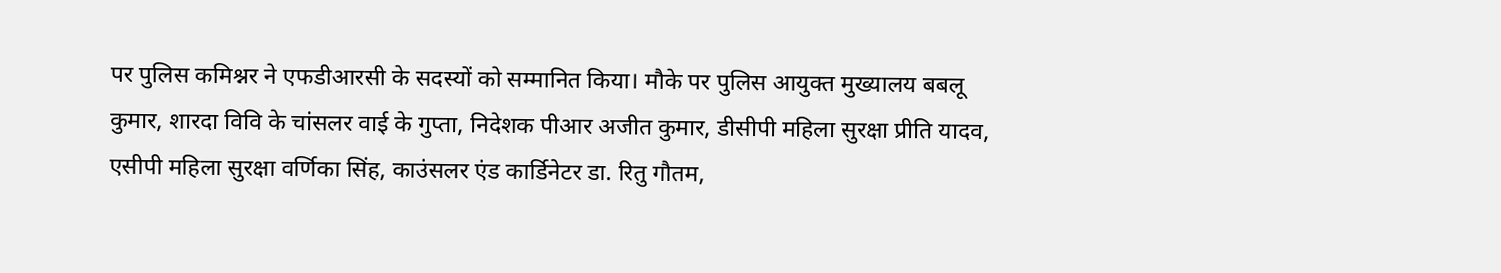पर पुलिस कमिश्नर ने एफडीआरसी के सदस्यों को सम्मानित किया। मौके पर पुलिस आयुक्त मुख्यालय बबलू कुमार, शारदा विवि के चांसलर वाई के गुप्ता, निदेशक पीआर अजीत कुमार, डीसीपी महिला सुरक्षा प्रीति यादव, एसीपी महिला सुरक्षा वर्णिका सिंह, काउंसलर एंड कार्डिनेटर डा. रितु गौतम,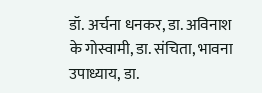डॉ. अर्चना धनकर, डा. अविनाश के गोस्वामी, डा. संचिता, भावना उपाध्याय, डा.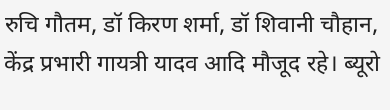रुचि गौतम, डॉ किरण शर्मा, डॉ शिवानी चौहान, केंद्र प्रभारी गायत्री यादव आदि मौजूद रहे। ब्यूरो